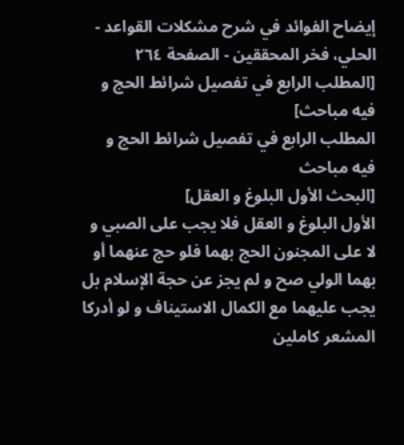إيضاح الفوائد في شرح مشكلات القواعد - الحلي، فخر المحققين - الصفحة ٢٦٤
[المطلب الرابع في تفصيل شرائط الحج و فيه مباحث]
المطلب الرابع في تفصيل شرائط الحج و فيه مباحث
[البحث الأول البلوغ و العقل]
الأول البلوغ و العقل فلا يجب على الصبي و لا على المجنون الحج بهما فلو حج عنهما أو بهما الولي صح و لم يجز عن حجة الإسلام بل يجب عليهما مع الكمال الاستيناف و لو أدركا المشعر كاملين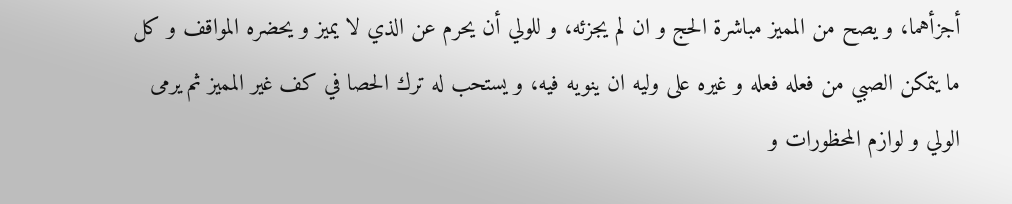أجزأهما، و يصح من المميز مباشرة الحج و ان لم يجزئه، و للولي أن يحرم عن الذي لا يميز و يحضره المواقف و كل ما يتمكن الصبي من فعله فعله و غيره على وليه ان ينويه فيه، و يستحب له ترك الحصا في كف غير المميز ثم يرمى الولي و لوازم المحظورات و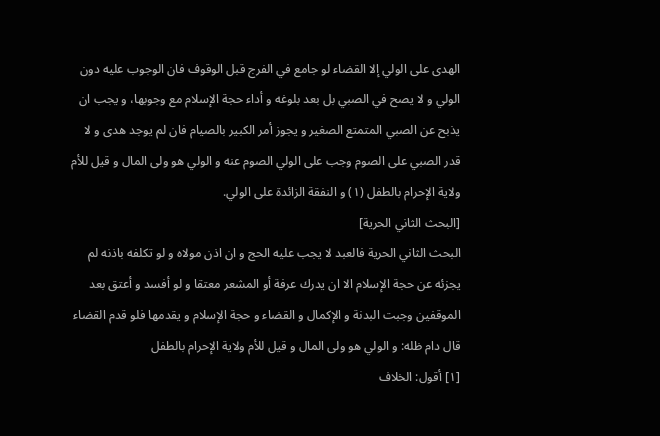الهدى على الولي إلا القضاء لو جامع في الفرج قبل الوقوف فان الوجوب عليه دون الولي و لا يصح في الصبي بل بعد بلوغه و أداء حجة الإسلام مع وجوبها، و يجب ان يذبح عن الصبي المتمتع الصغير و يجوز أمر الكبير بالصيام فان لم يوجد هدى و لا قدر الصبي على الصوم وجب على الولي الصوم عنه و الولي هو ولى المال و قيل للأم ولاية الإحرام بالطفل (١) و النفقة الزائدة على الولي.
[البحث الثاني الحرية]
البحث الثاني الحرية فالعبد لا يجب عليه الحج و ان اذن مولاه و لو تكلفه باذنه لم يجزئه عن حجة الإسلام الا ان يدرك عرفة أو المشعر معتقا و لو أفسد و أعتق بعد الموقفين وجبت البدنة و الإكمال و القضاء و حجة الإسلام و يقدمها فلو قدم القضاء
قال دام ظله: و الولي هو ولى المال و قيل للأم ولاية الإحرام بالطفل
[١] أقول: الخلاف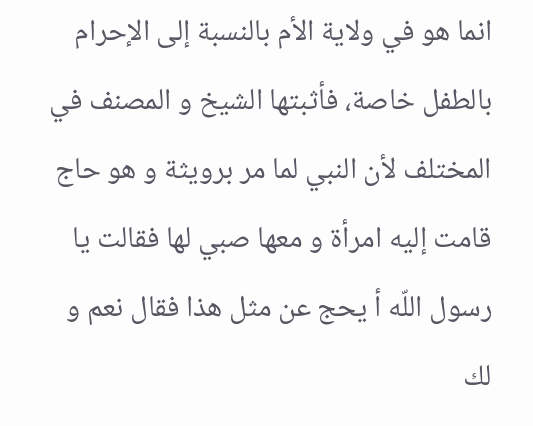انما هو في ولاية الأم بالنسبة إلى الإحرام بالطفل خاصة، فأثبتها الشيخ و المصنف في المختلف لأن النبي لما مر برويثة و هو حاج قامت إليه امرأة و معها صبي لها فقالت يا رسول اللّه أ يحج عن مثل هذا فقال نعم و لك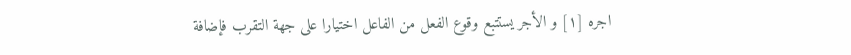اجره [١] و الأجر يستتبع وقوع الفعل من الفاعل اختيارا على جهة التقرب فإضافة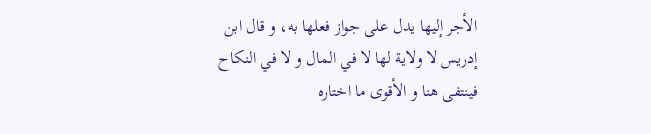الأجر إليها يدل على جواز فعلها به، و قال ابن إدريس لا ولاية لها لا في المال و لا في النكاح فينتفى هنا و الأقوى ما اختاره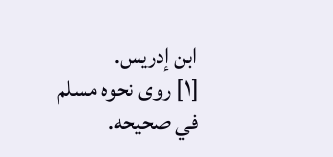ابن إدريس.
[١] روى نحوه مسلم في صحيحه.